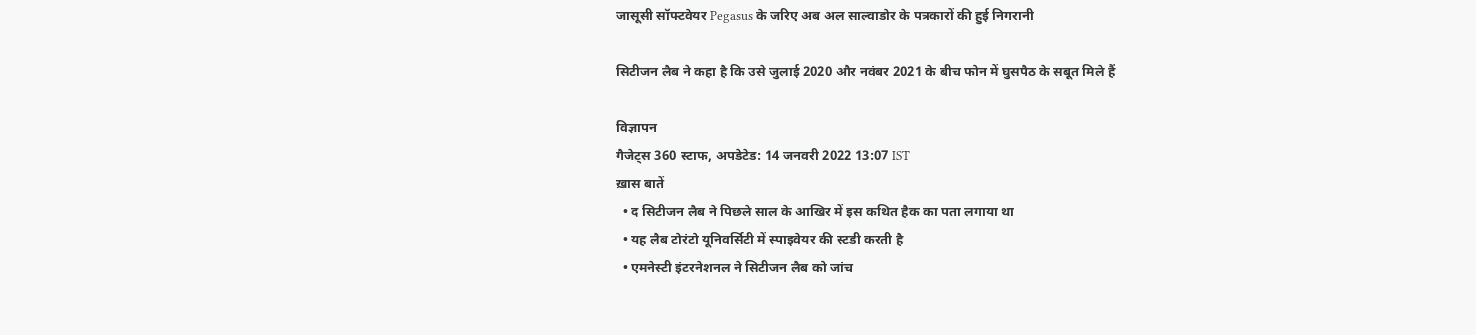जासूसी सॉफ्टवेयर Pegasus के जरिए अब अल साल्‍वाडोर के पत्रकारों की हुई निगरानी

सिटीजन लैब ने कहा है कि उसे जुलाई 2020 और नवंबर 2021 के बीच फोन में घुसपैठ के सबूत मिले हैं

विज्ञापन
गैजेट्स 360 स्टाफ, अपडेटेड: 14 जनवरी 2022 13:07 IST
ख़ास बातें
  • द सिटीजन लैब ने पिछले साल के आखिर में इस कथित हैक का पता लगाया था
  • यह लैब टोरंटो यूनिवर्सिटी में स्पाइवेयर की स्‍टडी करती है
  • एमनेस्टी इंटरनेशनल ने सिटीजन लैब को जांच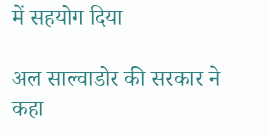में सहयोग दिया

अल साल्‍वाडोर की सरकार ने कहा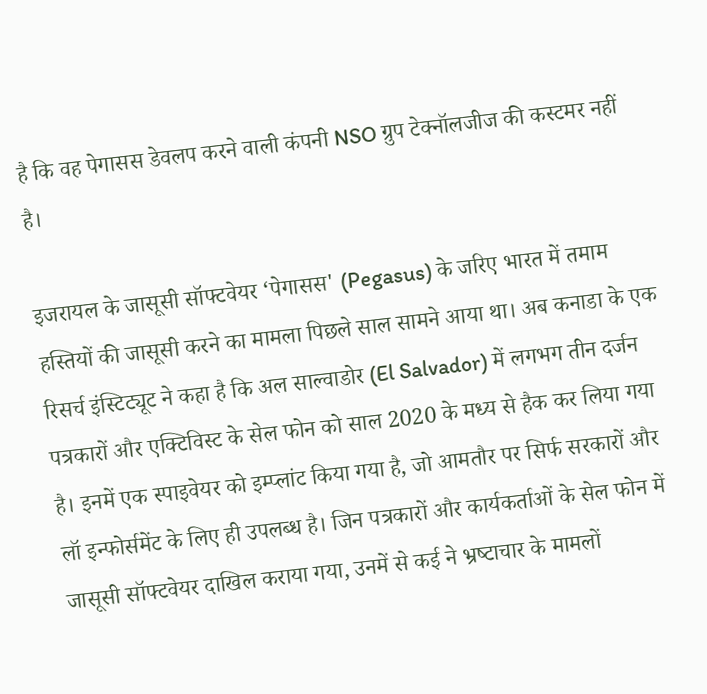है कि वह पेगासस डेवलप करने वाली कंपनी NSO ग्रुप टेक्‍नॉलजीज की कस्‍टमर नहीं है।

इजरायल के जासूसी सॉफ्टवेयर ‘पेगासस' (Pegasus) के जरिए भारत में तमाम हस्‍तियों की जासूसी करने का मामला पिछले साल सामने आया था। अब कनाडा के एक रिसर्च इंस्टिट्यूट ने कहा है कि अल साल्वाडोर (El Salvador) में लगभग तीन दर्जन पत्रकारों और एक्टिविस्‍ट के सेल फोन को साल 2020 के मध्य से हैक कर लिया गया है। इनमें एक स्पाइवेयर को इम्‍प्‍लांट किया गया है, जो आमतौर पर सिर्फ सरकारों और लॉ इन्‍फोर्समेंट के लिए ही उपलब्ध है। जिन पत्रकारों और कार्यकर्ताओं के सेल फोन में जासूसी सॉफ्टवेयर दाखिल कराया गया, उनमें से कई ने भ्रष्‍टाचार के मामलों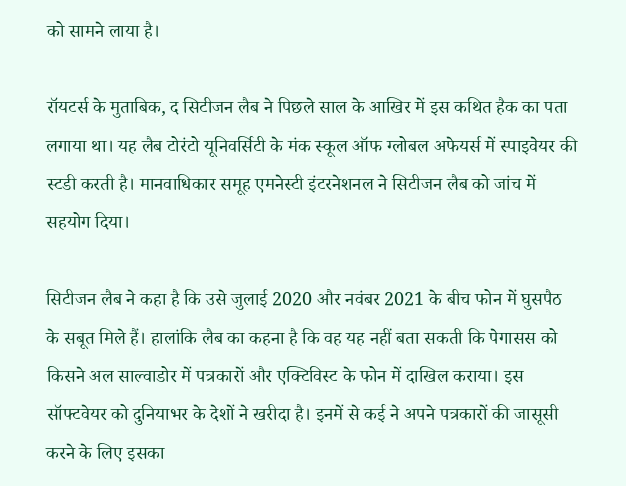को सामने लाया है।

रॉयटर्स के मुताबिक, द सिटीजन लैब ने पिछले साल के आखिर में इस कथित हैक का पता लगाया था। यह लैब टोरंटो यूनिवर्सिटी के मंक स्कूल ऑफ ग्लोबल अफेयर्स में स्पाइवेयर की स्‍टडी करती है। मानवाधिकार समूह एमनेस्टी इंटरनेशनल ने सिटीजन लैब को जांच में सहयोग दिया।

सिटीजन लैब ने कहा है कि उसे जुलाई 2020 और नवंबर 2021 के बीच फोन में घुसपैठ के सबूत मिले हैं। हालांकि लैब का कहना है कि वह यह नहीं बता सकती कि पेगासस को किसने अल साल्‍वाडोर में पत्रकारों और एक्टिविस्‍ट के फोन में दाखिल कराया। इस सॉफ्टवेयर को दुनियाभर के देशों ने खरीदा है। इनमें से कई ने अपने पत्रकारों की जासूसी करने के लिए इसका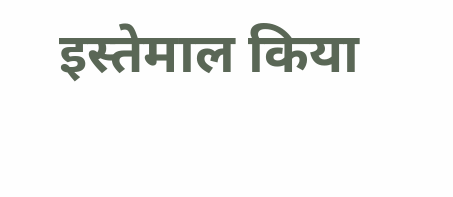इस्‍तेमाल किया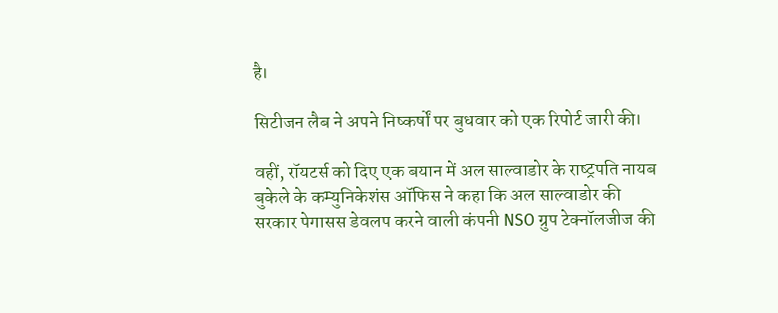है।

सिटीजन लैब ने अपने निष्कर्षों पर बुधवार को एक रिपोर्ट जारी की।

वहीं, रॉयटर्स को दिए एक बयान में अल साल्‍वाडोर के राष्‍ट्रपति नायब बुकेले के कम्‍युनिकेशंस ऑफ‍िस ने कहा कि अल साल्वाडोर की सरकार पेगासस डेवलप करने वाली कंपनी NSO ग्रुप टेक्‍नॉलजीज की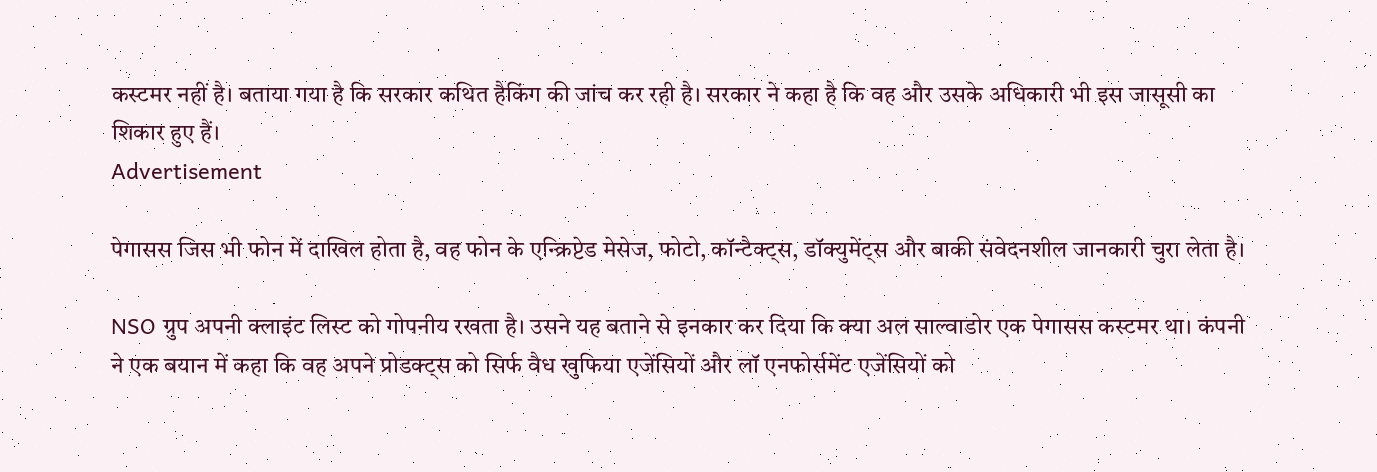कस्‍टमर नहीं है। बताया गया है कि सरकार कथित हैकिंग की जांच कर रही है। सरकार ने कहा है कि वह और उसके अधिकारी भी इस जासूसी का शिकार हुए हैं।
Advertisement

पेगासस जिस भी फोन में दाखिल होता है, वह फोन के एन्क्रिप्टेड मेसेज, फोटो, कॉन्‍टैक्‍ट्स, डॉक्‍युमेंट्स और बाकी संवेदनशील जानकारी चुरा लेता है।

NSO ग्रुप अपनी क्लाइंट लिस्‍ट को गोपनीय रखता है। उसने यह बताने से इनकार कर दिया कि क्या अल साल्वाडोर एक पेगासस कस्‍टमर था। कंपनी ने एक बयान में कहा कि वह अपने प्रोडक्‍ट्स को सिर्फ वैध खुफिया एजेंसियों और लॉ एनफोर्समेंट एजेंसियों को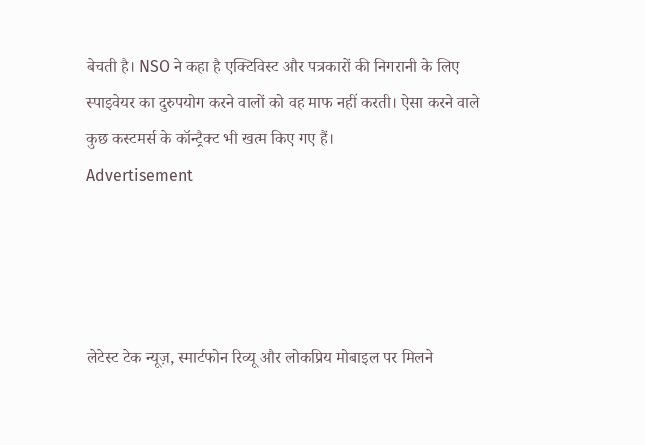बेचती है। NSO ने कहा है एक्टिविस्‍ट और पत्रकारों की निगरानी के लिए स्पाइवेयर का दुरुपयोग करने वालों को वह माफ नहीं करती। ऐसा करने वाले कुछ कस्‍टमर्स के कॉन्‍ट्रैक्‍ट भी खत्‍म किए गए हैं।
Advertisement




लेटेस्ट टेक न्यूज़, स्मार्टफोन रिव्यू और लोकप्रिय मोबाइल पर मिलने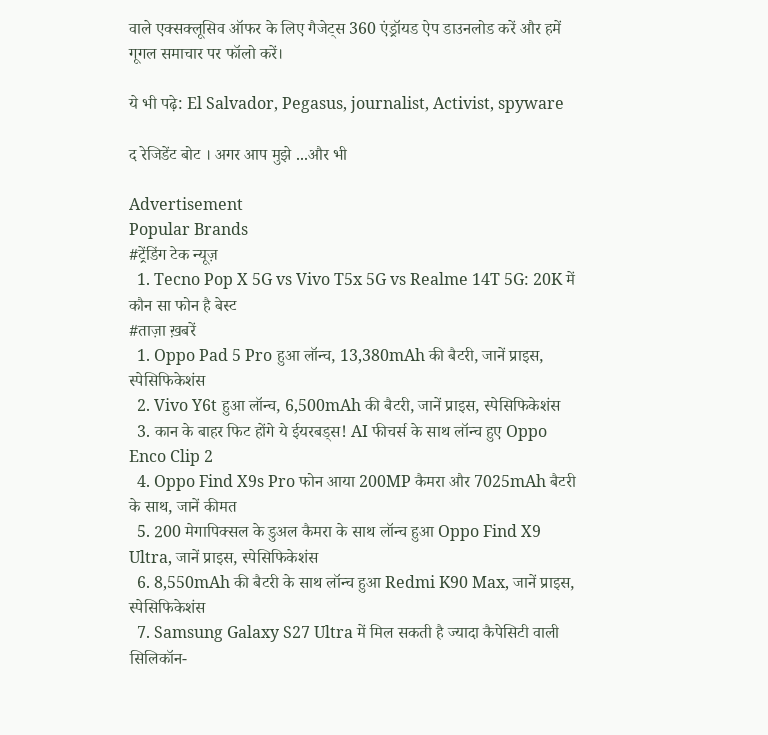वाले एक्सक्लूसिव ऑफर के लिए गैजेट्स 360 एंड्रॉयड ऐप डाउनलोड करें और हमें गूगल समाचार पर फॉलो करें।

ये भी पढ़े: El Salvador, Pegasus, journalist, Activist, spyware

द रेजिडेंट बोट । अगर आप मुझे ...और भी

Advertisement
Popular Brands
#ट्रेंडिंग टेक न्यूज़
  1. Tecno Pop X 5G vs Vivo T5x 5G vs Realme 14T 5G: 20K में कौन सा फोन है बेस्ट
#ताज़ा ख़बरें
  1. Oppo Pad 5 Pro हुआ लॉन्च, 13,380mAh की बैटरी, जानें प्राइस, स्पेसिफिकेशंस
  2. Vivo Y6t हुआ लॉन्च, 6,500mAh की बैटरी, जानें प्राइस, स्पेसिफिकेशंस
  3. कान के बाहर फिट होंगे ये ईयरबड्स! AI फीचर्स के साथ लॉन्च हुए Oppo Enco Clip 2
  4. Oppo Find X9s Pro फोन आया 200MP कैमरा और 7025mAh बैटरी के साथ, जानें कीमत
  5. 200 मेगापिक्सल के डुअल कैमरा के साथ लॉन्च हुआ Oppo Find X9 Ultra, जानें प्राइस, स्पेसिफिकेशंस
  6. 8,550mAh की बैटरी के साथ लॉन्च हुआ Redmi K90 Max, जानें प्राइस, स्पेसिफिकेशंस
  7. Samsung Galaxy S27 Ultra में मिल सकती है ज्यादा कैपेसिटी वाली सिलिकॉन-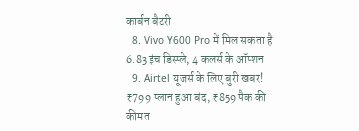कार्बन बैटरी
  8. Vivo Y600 Pro में मिल सकता है 6.83 इंच डिस्प्ले, 4 कलर्स के ऑप्शन
  9. Airtel यूजर्स के लिए बुरी खबर! ₹799 प्लान हुआ बंद, ₹859 पैक की कीमत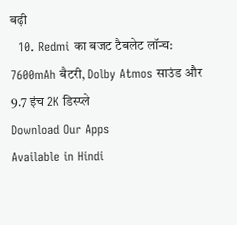बढ़ी
  10. Redmi का बजट टैबलेट लॉन्च: 7600mAh बैटरी, Dolby Atmos साउंड और 9.7 इंच 2K डिस्प्ले
Download Our Apps
Available in Hindi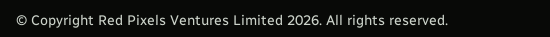© Copyright Red Pixels Ventures Limited 2026. All rights reserved.